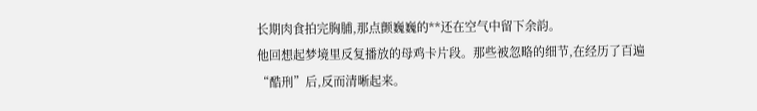长期肉食拍完胸脯,那点颤巍巍的**还在空气中留下余韵。
他回想起梦境里反复播放的母鸡卡片段。那些被忽略的细节,在经历了百遍“酷刑”后,反而清晰起来。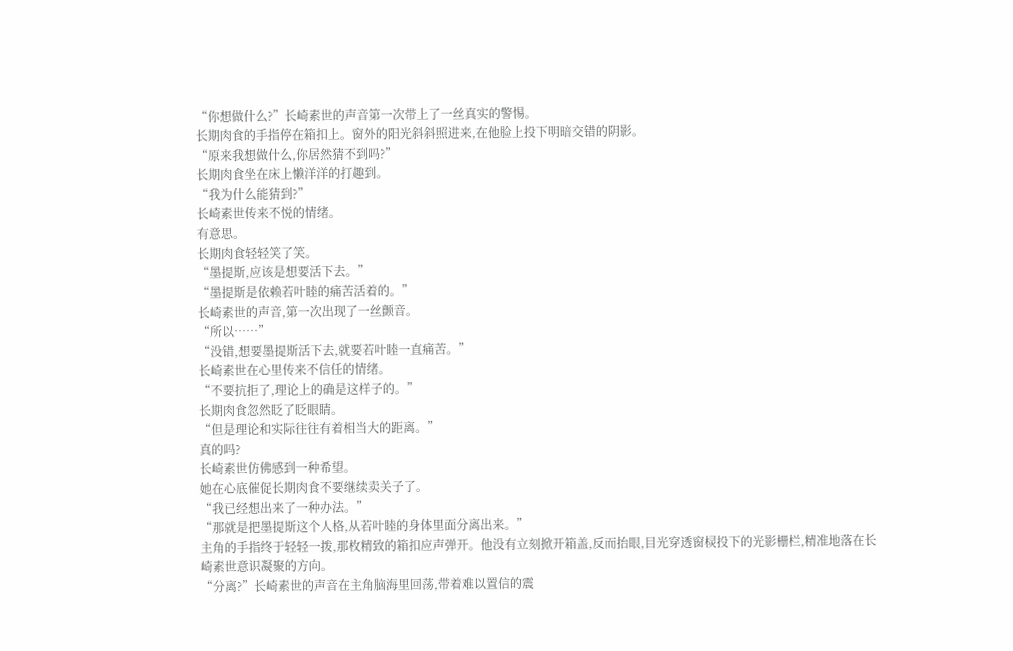“你想做什么?”长崎素世的声音第一次带上了一丝真实的警惕。
长期肉食的手指停在箱扣上。窗外的阳光斜斜照进来,在他脸上投下明暗交错的阴影。
“原来我想做什么,你居然猜不到吗?”
长期肉食坐在床上懒洋洋的打趣到。
“我为什么能猜到?”
长崎素世传来不悦的情绪。
有意思。
长期肉食轻轻笑了笑。
“墨提斯,应该是想要活下去。”
“墨提斯是依赖若叶睦的痛苦活着的。”
长崎素世的声音,第一次出现了一丝颤音。
“所以……”
“没错,想要墨提斯活下去,就要若叶睦一直痛苦。”
长崎素世在心里传来不信任的情绪。
“不要抗拒了,理论上的确是这样子的。”
长期肉食忽然眨了眨眼睛。
“但是理论和实际往往有着相当大的距离。”
真的吗?
长崎素世仿佛感到一种希望。
她在心底催促长期肉食不要继续卖关子了。
“我已经想出来了一种办法。”
“那就是把墨提斯这个人格,从若叶睦的身体里面分离出来。”
主角的手指终于轻轻一拨,那枚精致的箱扣应声弹开。他没有立刻掀开箱盖,反而抬眼,目光穿透窗棂投下的光影栅栏,精准地落在长崎素世意识凝聚的方向。
“分离?”长崎素世的声音在主角脑海里回荡,带着难以置信的震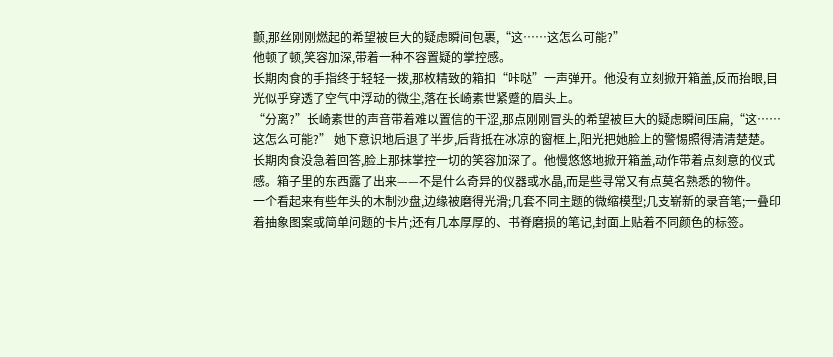颤,那丝刚刚燃起的希望被巨大的疑虑瞬间包裹,“这……这怎么可能?”
他顿了顿,笑容加深,带着一种不容置疑的掌控感。
长期肉食的手指终于轻轻一拨,那枚精致的箱扣“咔哒”一声弹开。他没有立刻掀开箱盖,反而抬眼,目光似乎穿透了空气中浮动的微尘,落在长崎素世紧蹙的眉头上。
“分离?”长崎素世的声音带着难以置信的干涩,那点刚刚冒头的希望被巨大的疑虑瞬间压扁,“这……这怎么可能?” 她下意识地后退了半步,后背抵在冰凉的窗框上,阳光把她脸上的警惕照得清清楚楚。
长期肉食没急着回答,脸上那抹掌控一切的笑容加深了。他慢悠悠地掀开箱盖,动作带着点刻意的仪式感。箱子里的东西露了出来——不是什么奇异的仪器或水晶,而是些寻常又有点莫名熟悉的物件。
一个看起来有些年头的木制沙盘,边缘被磨得光滑;几套不同主题的微缩模型;几支崭新的录音笔;一叠印着抽象图案或简单问题的卡片;还有几本厚厚的、书脊磨损的笔记,封面上贴着不同颜色的标签。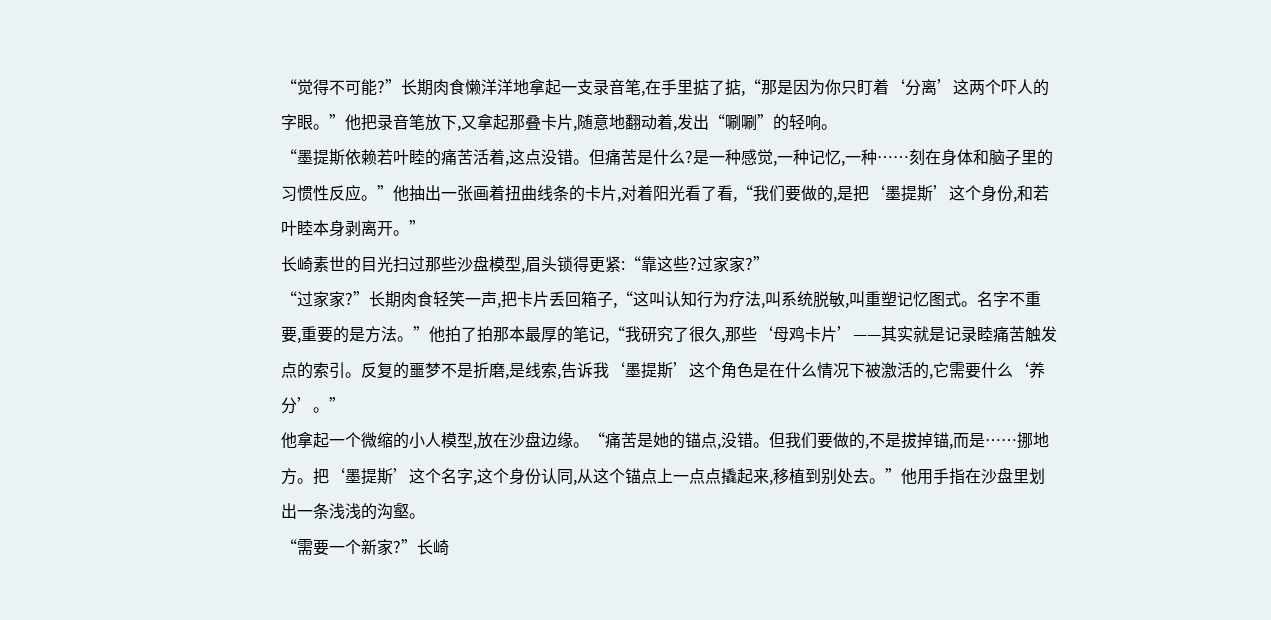“觉得不可能?”长期肉食懒洋洋地拿起一支录音笔,在手里掂了掂,“那是因为你只盯着‘分离’这两个吓人的字眼。”他把录音笔放下,又拿起那叠卡片,随意地翻动着,发出“唰唰”的轻响。
“墨提斯依赖若叶睦的痛苦活着,这点没错。但痛苦是什么?是一种感觉,一种记忆,一种……刻在身体和脑子里的习惯性反应。”他抽出一张画着扭曲线条的卡片,对着阳光看了看,“我们要做的,是把‘墨提斯’这个身份,和若叶睦本身剥离开。”
长崎素世的目光扫过那些沙盘模型,眉头锁得更紧:“靠这些?过家家?”
“过家家?”长期肉食轻笑一声,把卡片丢回箱子,“这叫认知行为疗法,叫系统脱敏,叫重塑记忆图式。名字不重要,重要的是方法。”他拍了拍那本最厚的笔记,“我研究了很久,那些‘母鸡卡片’——其实就是记录睦痛苦触发点的索引。反复的噩梦不是折磨,是线索,告诉我‘墨提斯’这个角色是在什么情况下被激活的,它需要什么‘养分’。”
他拿起一个微缩的小人模型,放在沙盘边缘。“痛苦是她的锚点,没错。但我们要做的,不是拔掉锚,而是……挪地方。把‘墨提斯’这个名字,这个身份认同,从这个锚点上一点点撬起来,移植到别处去。”他用手指在沙盘里划出一条浅浅的沟壑。
“需要一个新家?”长崎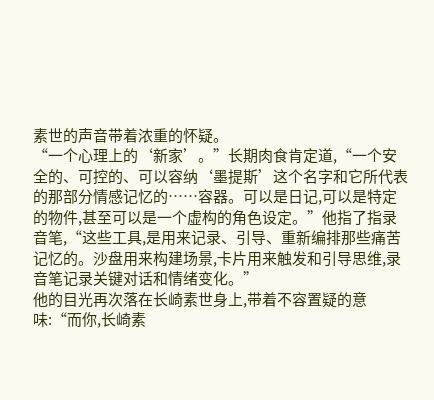素世的声音带着浓重的怀疑。
“一个心理上的‘新家’。”长期肉食肯定道,“一个安全的、可控的、可以容纳‘墨提斯’这个名字和它所代表的那部分情感记忆的……容器。可以是日记,可以是特定的物件,甚至可以是一个虚构的角色设定。”他指了指录音笔,“这些工具,是用来记录、引导、重新编排那些痛苦记忆的。沙盘用来构建场景,卡片用来触发和引导思维,录音笔记录关键对话和情绪变化。”
他的目光再次落在长崎素世身上,带着不容置疑的意味:“而你,长崎素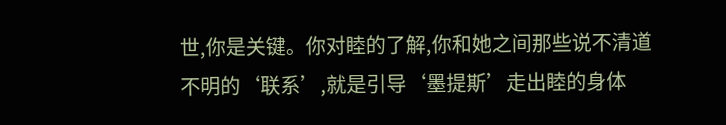世,你是关键。你对睦的了解,你和她之间那些说不清道不明的‘联系’,就是引导‘墨提斯’走出睦的身体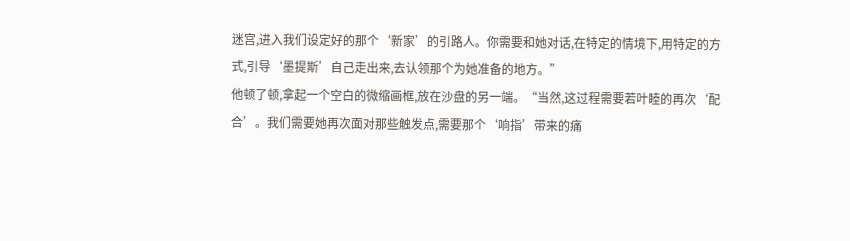迷宫,进入我们设定好的那个‘新家’的引路人。你需要和她对话,在特定的情境下,用特定的方式,引导‘墨提斯’自己走出来,去认领那个为她准备的地方。”
他顿了顿,拿起一个空白的微缩画框,放在沙盘的另一端。“当然,这过程需要若叶睦的再次‘配合’。我们需要她再次面对那些触发点,需要那个‘响指’带来的痛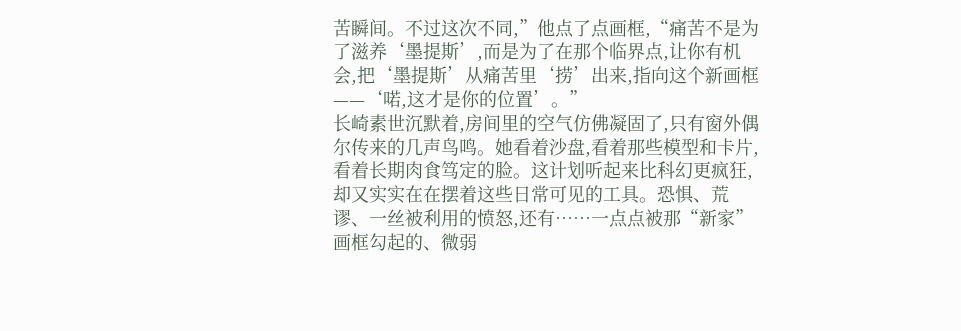苦瞬间。不过这次不同,”他点了点画框,“痛苦不是为了滋养‘墨提斯’,而是为了在那个临界点,让你有机会,把‘墨提斯’从痛苦里‘捞’出来,指向这个新画框——‘喏,这才是你的位置’。”
长崎素世沉默着,房间里的空气仿佛凝固了,只有窗外偶尔传来的几声鸟鸣。她看着沙盘,看着那些模型和卡片,看着长期肉食笃定的脸。这计划听起来比科幻更疯狂,却又实实在在摆着这些日常可见的工具。恐惧、荒谬、一丝被利用的愤怒,还有……一点点被那“新家”画框勾起的、微弱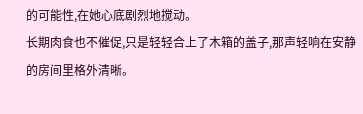的可能性,在她心底剧烈地搅动。
长期肉食也不催促,只是轻轻合上了木箱的盖子,那声轻响在安静的房间里格外清晰。